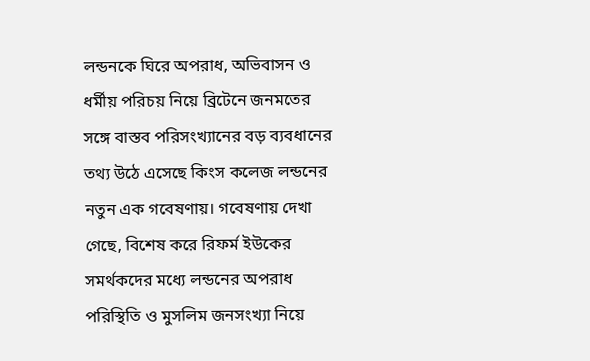লন্ডনকে ঘিরে অপরাধ, অভিবাসন ও ধর্মীয় পরিচয় নিয়ে ব্রিটেনে জনমতের সঙ্গে বাস্তব পরিসংখ্যানের বড় ব্যবধানের তথ্য উঠে এসেছে কিংস কলেজ লন্ডনের নতুন এক গবেষণায়। গবেষণায় দেখা গেছে, বিশেষ করে রিফর্ম ইউকের সমর্থকদের মধ্যে লন্ডনের অপরাধ পরিস্থিতি ও মুসলিম জনসংখ্যা নিয়ে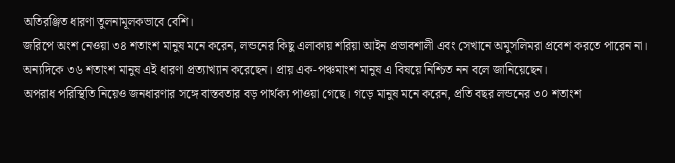অতিরঞ্জিত ধারণা তুলনামূলকভাবে বেশি।
জরিপে অংশ নেওয়া ৩৪ শতাংশ মানুষ মনে করেন, লন্ডনের কিছু এলাকায় শরিয়া আইন প্রভাবশালী এবং সেখানে অমুসলিমরা প্রবেশ করতে পারেন না। অন্যদিকে ৩৬ শতাংশ মানুষ এই ধারণা প্রত্যাখ্যান করেছেন। প্রায় এক-পঞ্চমাংশ মানুষ এ বিষয়ে নিশ্চিত নন বলে জানিয়েছেন।
অপরাধ পরিস্থিতি নিয়েও জনধারণার সঙ্গে বাস্তবতার বড় পার্থক্য পাওয়া গেছে। গড়ে মানুষ মনে করেন, প্রতি বছর লন্ডনের ৩০ শতাংশ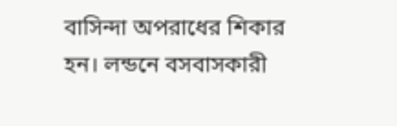বাসিন্দা অপরাধের শিকার হন। লন্ডনে বসবাসকারী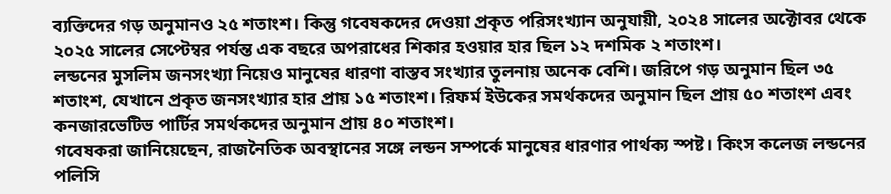ব্যক্তিদের গড় অনুমানও ২৫ শতাংশ। কিন্তু গবেষকদের দেওয়া প্রকৃত পরিসংখ্যান অনুযায়ী, ২০২৪ সালের অক্টোবর থেকে ২০২৫ সালের সেপ্টেম্বর পর্যন্ত এক বছরে অপরাধের শিকার হওয়ার হার ছিল ১২ দশমিক ২ শতাংশ।
লন্ডনের মুসলিম জনসংখ্যা নিয়েও মানুষের ধারণা বাস্তব সংখ্যার তুলনায় অনেক বেশি। জরিপে গড় অনুমান ছিল ৩৫ শতাংশ, যেখানে প্রকৃত জনসংখ্যার হার প্রায় ১৫ শতাংশ। রিফর্ম ইউকের সমর্থকদের অনুমান ছিল প্রায় ৫০ শতাংশ এবং কনজারভেটিভ পার্টির সমর্থকদের অনুমান প্রায় ৪০ শতাংশ।
গবেষকরা জানিয়েছেন, রাজনৈতিক অবস্থানের সঙ্গে লন্ডন সম্পর্কে মানুষের ধারণার পার্থক্য স্পষ্ট। কিংস কলেজ লন্ডনের পলিসি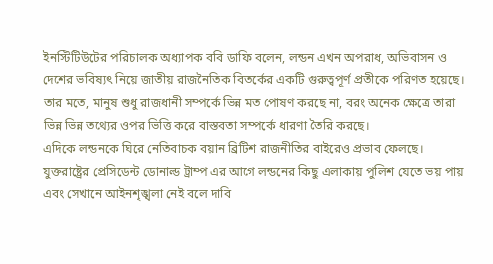ইনস্টিটিউটের পরিচালক অধ্যাপক ববি ডাফি বলেন, লন্ডন এখন অপরাধ, অভিবাসন ও দেশের ভবিষ্যৎ নিয়ে জাতীয় রাজনৈতিক বিতর্কের একটি গুরুত্বপূর্ণ প্রতীকে পরিণত হয়েছে। তার মতে, মানুষ শুধু রাজধানী সম্পর্কে ভিন্ন মত পোষণ করছে না, বরং অনেক ক্ষেত্রে তারা ভিন্ন ভিন্ন তথ্যের ওপর ভিত্তি করে বাস্তবতা সম্পর্কে ধারণা তৈরি করছে।
এদিকে লন্ডনকে ঘিরে নেতিবাচক বয়ান ব্রিটিশ রাজনীতির বাইরেও প্রভাব ফেলছে। যুক্তরাষ্ট্রের প্রেসিডেন্ট ডোনাল্ড ট্রাম্প এর আগে লন্ডনের কিছু এলাকায় পুলিশ যেতে ভয় পায় এবং সেখানে আইনশৃঙ্খলা নেই বলে দাবি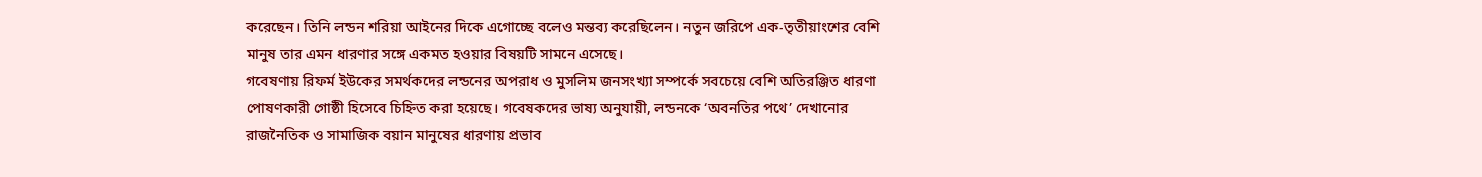করেছেন। তিনি লন্ডন শরিয়া আইনের দিকে এগোচ্ছে বলেও মন্তব্য করেছিলেন। নতুন জরিপে এক-তৃতীয়াংশের বেশি মানুষ তার এমন ধারণার সঙ্গে একমত হওয়ার বিষয়টি সামনে এসেছে।
গবেষণায় রিফর্ম ইউকের সমর্থকদের লন্ডনের অপরাধ ও মুসলিম জনসংখ্যা সম্পর্কে সবচেয়ে বেশি অতিরঞ্জিত ধারণা পোষণকারী গোষ্ঠী হিসেবে চিহ্নিত করা হয়েছে। গবেষকদের ভাষ্য অনুযায়ী, লন্ডনকে ‘অবনতির পথে’ দেখানোর রাজনৈতিক ও সামাজিক বয়ান মানুষের ধারণায় প্রভাব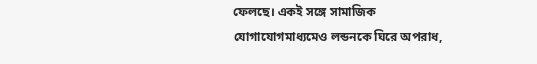ফেলছে। একই সঙ্গে সামাজিক যোগাযোগমাধ্যমেও লন্ডনকে ঘিরে অপরাধ,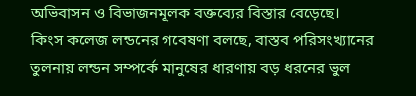অভিবাসন ও বিভাজনমূলক বক্তব্যের বিস্তার বেড়েছে।
কিংস কলেজ লন্ডনের গবেষণা বলছে, বাস্তব পরিসংখ্যানের তুলনায় লন্ডন সম্পর্কে মানুষের ধারণায় বড় ধরনের ভুল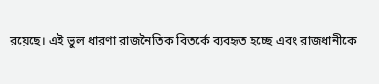রয়েছে। এই ভুল ধারণা রাজনৈতিক বিতর্কে ব্যবহৃত হচ্ছে এবং রাজধানীকে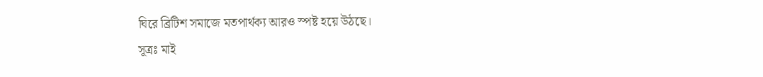ঘিরে ব্রিটিশ সমাজে মতপার্থক্য আরও স্পষ্ট হয়ে উঠছে।
সূত্রঃ মাই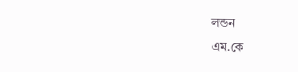লন্ডন
এম.কে